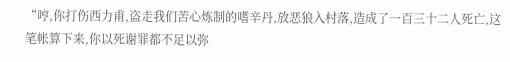“哼,你打伤西力甫,盗走我们苦心炼制的嗜辛丹,放恶狼入村落,造成了一百三十二人死亡,这笔帐算下来,你以死谢罪都不足以弥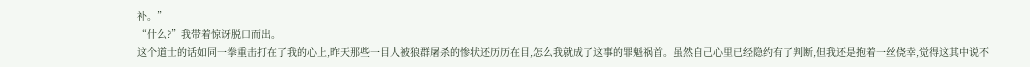补。”
“什么?”我带着惊讶脱口而出。
这个道士的话如同一拳重击打在了我的心上,昨天那些一目人被狼群屠杀的惨状还历历在目,怎么我就成了这事的罪魁祸首。虽然自己心里已经隐约有了判断,但我还是抱着一丝侥幸,觉得这其中说不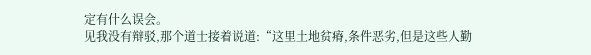定有什么误会。
见我没有辩驳,那个道士接着说道:“这里土地贫瘠,条件恶劣,但是这些人勤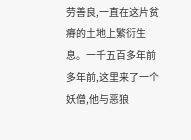劳善良,一直在这片贫瘠的土地上繁衍生息。一千五百多年前多年前,这里来了一个妖僧,他与恶狼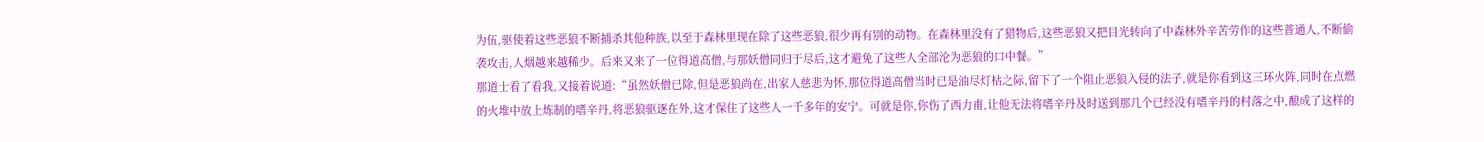为伍,驱使着这些恶狼不断捕杀其他种族,以至于森林里现在除了这些恶狼,很少再有别的动物。在森林里没有了猎物后,这些恶狼又把目光转向了中森林外辛苦劳作的这些普通人,不断偷袭攻击,人烟越来越稀少。后来又来了一位得道高僧,与那妖僧同归于尽后,这才避免了这些人全部沦为恶狼的口中餐。”
那道士看了看我,又接着说道:“虽然妖僧已除,但是恶狼尚在,出家人慈悲为怀,那位得道高僧当时已是油尽灯枯之际,留下了一个阻止恶狼入侵的法子,就是你看到这三环火阵,同时在点燃的火堆中放上炼制的嗜辛丹,将恶狼驱逐在外,这才保住了这些人一千多年的安宁。可就是你,你伤了西力甫,让他无法将嗜辛丹及时送到那几个已经没有嗜辛丹的村落之中,酿成了这样的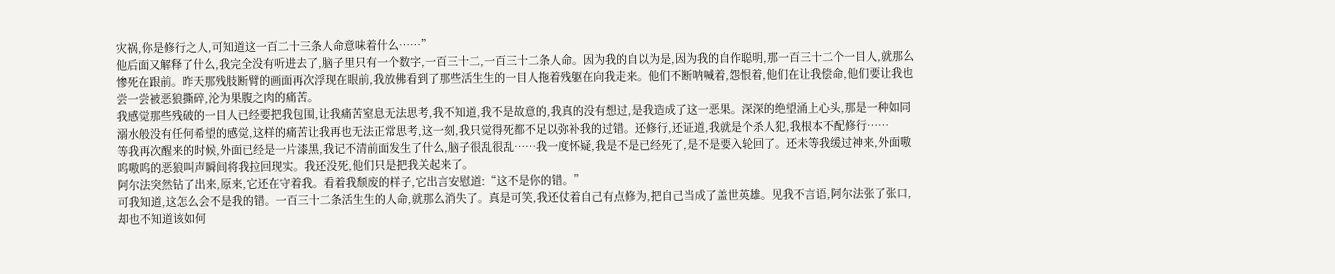灾祸,你是修行之人,可知道这一百二十三条人命意味着什么……”
他后面又解释了什么,我完全没有听进去了,脑子里只有一个数字,一百三十二,一百三十二条人命。因为我的自以为是,因为我的自作聪明,那一百三十二个一目人,就那么惨死在跟前。昨天那残肢断臂的画面再次浮现在眼前,我放佛看到了那些活生生的一目人拖着残躯在向我走来。他们不断呐喊着,怨恨着,他们在让我偿命,他们要让我也尝一尝被恶狼撕碎,沦为果腹之肉的痛苦。
我感觉那些残破的一目人已经要把我包围,让我痛苦窒息无法思考,我不知道,我不是故意的,我真的没有想过,是我造成了这一恶果。深深的绝望涌上心头,那是一种如同溺水般没有任何希望的感觉,这样的痛苦让我再也无法正常思考,这一刻,我只觉得死都不足以弥补我的过错。还修行,还证道,我就是个杀人犯,我根本不配修行……
等我再次醒来的时候,外面已经是一片漆黑,我记不清前面发生了什么,脑子很乱很乱……我一度怀疑,我是不是已经死了,是不是要入轮回了。还未等我缓过神来,外面嗷呜嗷呜的恶狼叫声瞬间将我拉回现实。我还没死,他们只是把我关起来了。
阿尔法突然钻了出来,原来,它还在守着我。看着我颓废的样子,它出言安慰道:“这不是你的错。”
可我知道,这怎么会不是我的错。一百三十二条活生生的人命,就那么消失了。真是可笑,我还仗着自己有点修为,把自己当成了盖世英雄。见我不言语,阿尔法张了张口,却也不知道该如何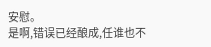安慰。
是啊,错误已经酿成,任谁也不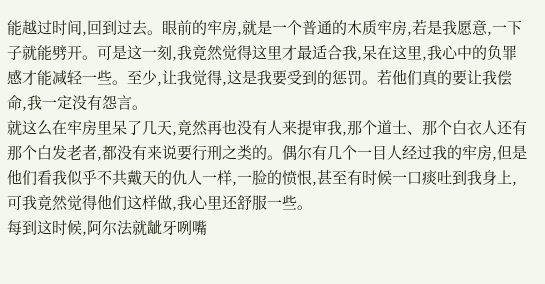能越过时间,回到过去。眼前的牢房,就是一个普通的木质牢房,若是我愿意,一下子就能劈开。可是这一刻,我竟然觉得这里才最适合我,呆在这里,我心中的负罪感才能减轻一些。至少,让我觉得,这是我要受到的惩罚。若他们真的要让我偿命,我一定没有怨言。
就这么在牢房里呆了几天,竟然再也没有人来提审我,那个道士、那个白衣人还有那个白发老者,都没有来说要行刑之类的。偶尔有几个一目人经过我的牢房,但是他们看我似乎不共戴天的仇人一样,一脸的愤恨,甚至有时候一口痰吐到我身上,可我竟然觉得他们这样做,我心里还舒服一些。
每到这时候,阿尔法就龇牙咧嘴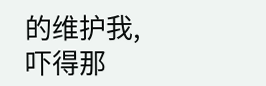的维护我,吓得那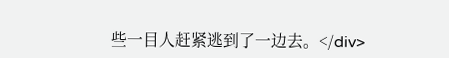些一目人赶紧逃到了一边去。</div>